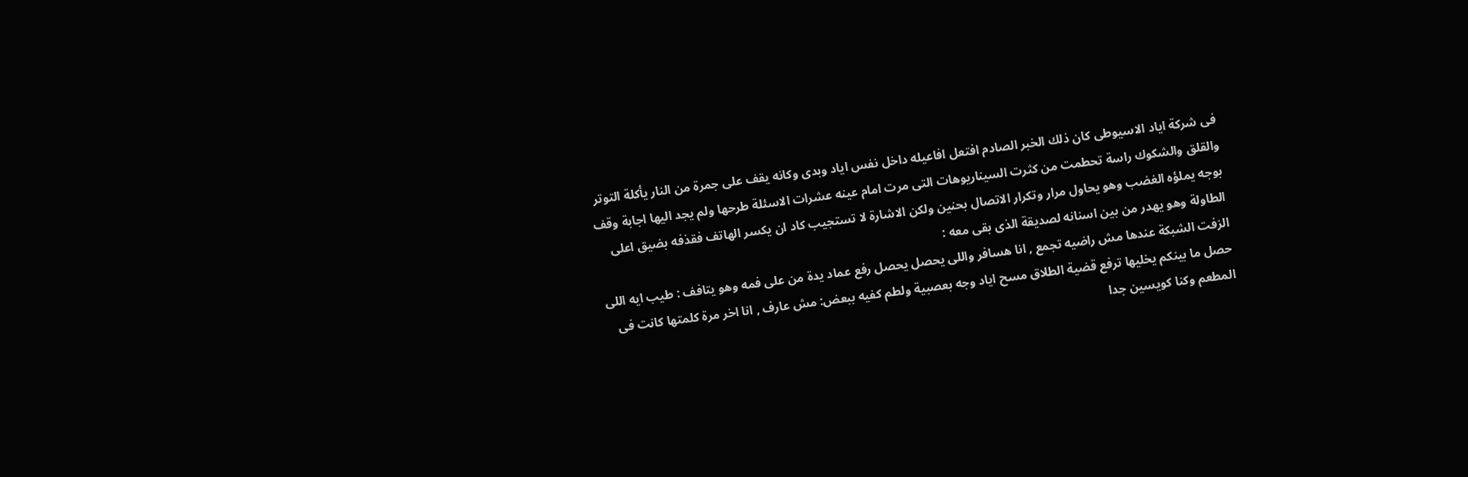فى شركة اياد الاسيوطى كان ذلك الخبر الصادم افتعل افاعيله داخل نفس اياد وبدى وكانه يقف على جمرة من النار يأكلة التوتر والقلق والشكوك راسة تحطمت من كثرت السيناريوهات التى مرت امام عينه عشرات الاسئلة طرحها ولم يجد اليها اجابة وقف بوجه يملؤه الغضب وهو يحاول مرار وتكرار الاتصال بحنين ولكن الاشارة لا تستجيب كاد ان يكسر الهاتف فقذفه بضيق اعلى الطاولة وهو يهدر من بين اسنانه لصديقة الذى بقى معه :
الزفت الشبكة عندها مش راضيه تجمع , انا هسافر واللى يحصل يحصل رفع عماد يدة من على فمه وهو يتافف : طيب ايه اللى حصل ما بينكم يخليها ترفع قضية الطلاق مسح اياد وجه بعصبية ولطم كفيه ببعض: مش عارف , انا اخر مرة كلمتها كانت فى المطعم وكنا كويسين جدا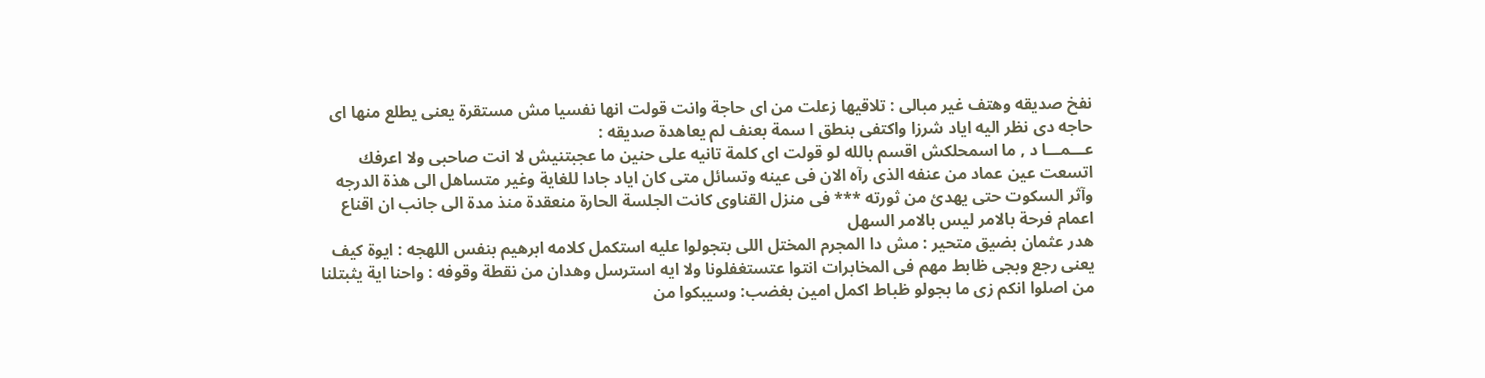نفخ صديقه وهتف غير مبالى : تلاقيها زعلت من اى حاجة وانت قولت انها نفسيا مش مستقرة يعنى يطلع منها اى حاجه دى نظر اليه اياد شرزا واكتفى بنطق ا سمة بعنف لم يعاهدة صديقه :
عـــمـــا د , ما اسمحلكش اقسم بالله لو قولت اى كلمة تانيه على حنين ما عجبتنيش لا انت صاحبى ولا اعرفك اتسعت عين عماد من عنفه الذى رآه الان فى عينه وتسائل متى كان اياد جادا للغاية وغير متساهل الى هذة الدرجه وآثر السكوت حتى يهدئ من ثورته *** فى منزل القناوى كانت الجلسة الحارة منعقدة منذ مدة الى جانب ان اقناع اعمام فرحة بالامر ليس بالامر السهل
هدر عثمان بضيق متحير : مش دا المجرم المختل اللى بتجولوا عليه استكمل كلامه ابرهيم بنفس اللهجه : ايوة كيف يعنى رجع وبجى ظابط مهم فى المخابرات انتوا عتستغفلونا ولا ايه استرسل وهدان من نقطة وقوفه : واحنا اية يثبتلنا من اصلوا انكم زى ما بجولو ظباط اكمل امين بغضب: وسيبكوا من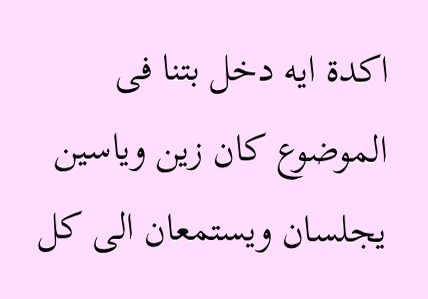اكدة ايه دخل بتنا فى الموضوع كان زين وياسين يجلسان ويستمعان الى كل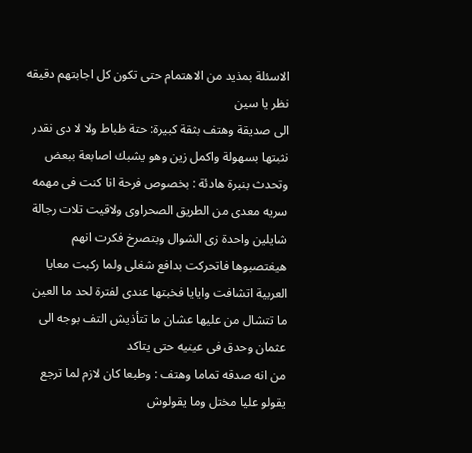الاسئلة بمذيد من الاهتمام حتى تكون كل اجابتهم دقيقه نظر يا سين
الى صديقة وهتف بثقة كبيرة: حتة ظباط ولا لا دى نقدر نثبتها بسهولة واكمل زين وهو يشبك اصابعة ببعض وتحدث بنبرة هادئة : بخصوص فرحة انا كنت فى مهمه سريه معدى من الطريق الصحراوى ولاقيت تلات رجالة شايلين واحدة زى الشوال وبتصرخ فكرت انهم هيغتصبوها فاتحركت بدافع شغلى ولما ركبت معايا العربية اتشافت وايايا فخبتها عندى لفترة لحد ما العين ما تتشال من عليها عشان ما تتأذيش التف بوجه الى عثمان وحدق فى عينيه حتى يتاكد
من انه صدقه تماما وهتف : وطبعا كان لازم لما ترجع يقولو عليا مختل وما يقولوش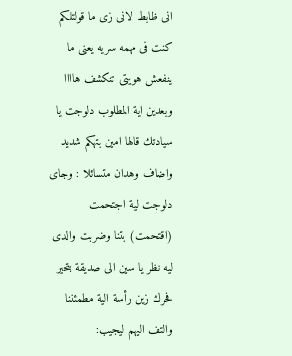انى ظابط لانى زى ما قولتلكم كنت فى مهمه سريه يعنى ما ينفعش هويتى تنكشف هاااا وبعدين اية المطلوب دلوجت يا سيادتك قالها امين بتهكم شديد واضاف وهدان متسائلا : وجاى دلوجت لية اجتحمت (اقتحمت) بتنا وضربت والدى ليه نظر يا سين الى صديقة بتحير فحرك زين رأسة الية مطمئننا والتف اليهم ليجيب: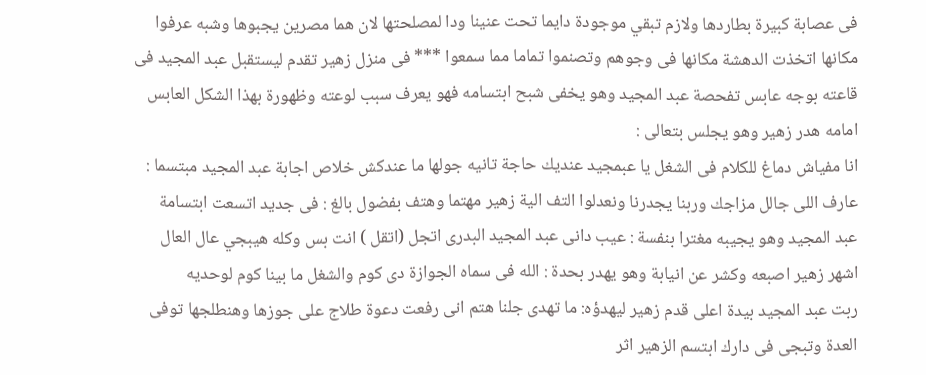فى عصابة كبيرة بطاردها ولازم تبقي موجودة دايما تحت عنينا ودا لمصلحتها لان هما مصرين يجبوها وشبه عرفوا مكانها اتخذت الدهشة مكانها فى وجوهم وتصنموا تماما مما سمعوا *** فى منزل زهير تقدم ليستقبل عبد المجيد فى قاعته بوجه عابس تفحصة عبد المجيد وهو يخفى شبح ابتسامه فهو يعرف سبب لوعته وظهورة بهذا الشكل العابس امامه هدر زهير وهو يجلس بتعالى :
انا مفياش دماغ للكلام فى الشغل يا عبمجيد عنديك حاجة تانيه جولها ما عندكش خلاص اجابة عبد المجيد مبتسما : عارف اللى جالل مزاجك وربنا يجدرنا ونعدلوا التف الية زهير مهتما وهتف بفضول بالغ : فى جديد اتسعت ابتسامة عبد المجيد وهو يجيبه مغترا بنفسة : عيب دانى عبد المجيد البدرى اتجل (اتقل ) انت بس وكله هيبجي عال العال اشهر زهير اصبعه وكشر عن انيابة وهو يهدر بحدة : الله فى سماه الجوازة دى كوم والشغل ما بينا كوم لوحديه
ربت عبد المجيد بيدة اعلى قدم زهير ليهدؤه: ما تهدى جلنا هتم انى رفعت دعوة طلاج على جوزها وهنطلجها توفى العدة وتبجى فى دارك ابتسم الزهير اثر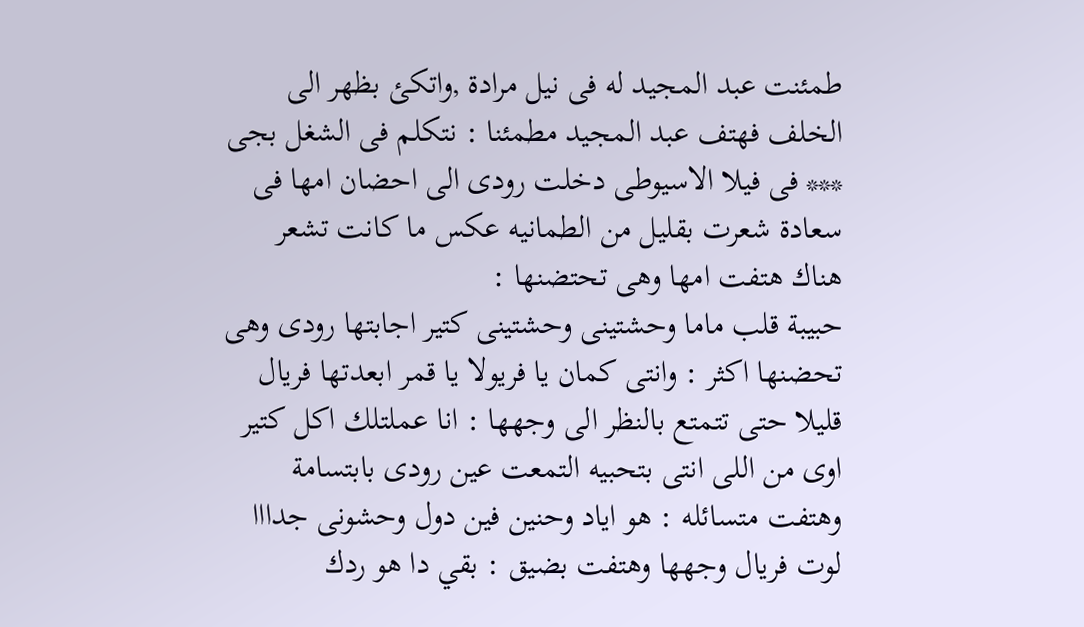طمئنت عبد المجيد له فى نيل مرادة ,واتكئ بظهر الى الخلف فهتف عبد المجيد مطمئنا : نتكلم فى الشغل بجى *** فى فيلا الاسيوطى دخلت رودى الى احضان امها فى سعادة شعرت بقليل من الطمانيه عكس ما كانت تشعر هناك هتفت امها وهى تحتضنها :
حبيبة قلب ماما وحشتينى وحشتينى كتير اجابتها رودى وهى تحضنها اكثر : وانتى كمان يا فريولا يا قمر ابعدتها فريال قليلا حتى تتمتع بالنظر الى وجهها : انا عملتلك اكل كتير اوى من اللى انتى بتحبيه التمعت عين رودى بابتسامة وهتفت متسائله : هو اياد وحنين فين دول وحشونى جدااا لوت فريال وجهها وهتفت بضيق : بقي دا هو ردك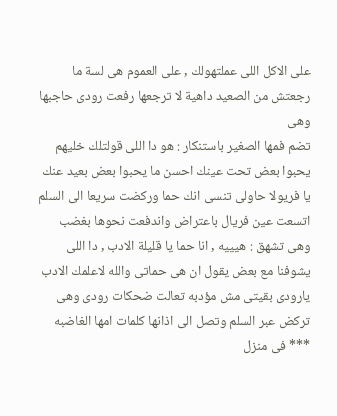على الاكل اللى عملتهولك , على العموم هى لسة ما رجعتش من الصعيد داهية لا ترجعها رفعت رودى حاجبها وهى
تضم فمها الصغير باستنكار : هو دا اللى قولتلك خليهم يحبوا بعض تحت عينك احسن ما يحبوا بعض بعيد عنك يا فريولا حاولى تنسى انك حما وركضت سريعا الى السلم اتسعت عين فريال باعتراض واندفعت نحوها بغضب وهى تشهق : هيييه , انا حما يا قليلة الادب , دا اللى يشوفنا مع بعض يقول ان هى حماتى والله لاعلمك الادب يارودى بقيتى مش مؤدبه تعالت ضحكات رودى وهى تركض عبر السلم وتصل الى اذانها كلمات امها الغاضبه
*** فى منزل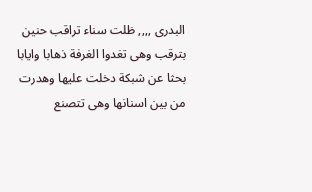البدرى ,,,, ظلت سناء تراقب حنين بترقب وهى تغدوا الغرفة ذهابا وايابا بحثا عن شبكة دخلت عليها وهدرت من بين اسنانها وهى تتصنع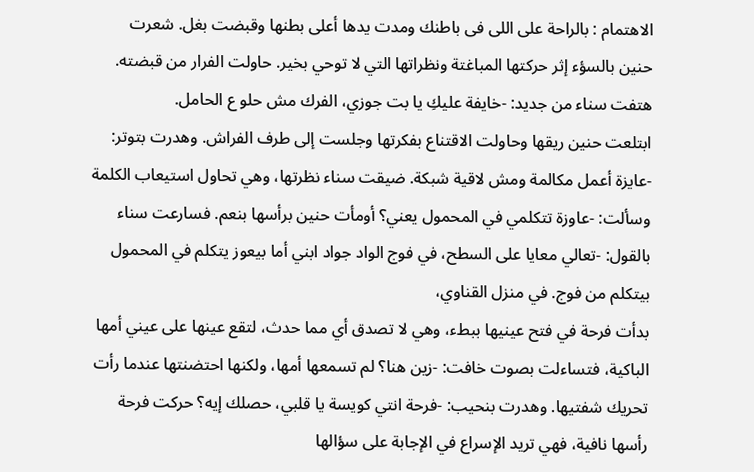الاهتمام : بالراحة على اللى فى باطنك ومدت يدها أعلى بطنها وقبضت بغل. شعرت حنين بالسؤء إثر حركتها المباغتة ونظراتها التي لا توحي بخير. حاولت الفرار من قبضته. هتفت سناء من جديد: -خايفة عليكِ يا بت جوزي، الفرك مش حلو ع الحامل.
ابتلعت حنين ريقها وحاولت الاقتناع بفكرتها وجلست إلى طرف الفراش. وهدرت بتوتر: -عايزة أعمل مكالمة ومش لاقية شبكة. ضيقت سناء نظرتها، وهي تحاول استيعاب الكلمة وسألت: -عاوزة تتكلمي في المحمول يعني؟ أومأت حنين برأسها بنعم. فسارعت سناء بالقول: -تعالي معايا على السطح، في فوج الواد جواد ابني أما بيعوز يتكلم في المحمول بيتكلم من فوج. في منزل القناوي،
بدأت فرحة في فتح عينيها ببطء، وهي لا تصدق أي مما حدث، لتقع عينها على عيني أمها الباكية، فتساءلت بصوت خافت: -زين هنا؟ لم تسمعها أمها، ولكنها احتضنتها عندما رأت تحريك شفتيها. وهدرت بنحيب: -فرحة انتي كويسة يا قلبي، حصلك إيه؟ حركت فرحة رأسها نافية، فهي تريد الإسراع في الإجابة على سؤالها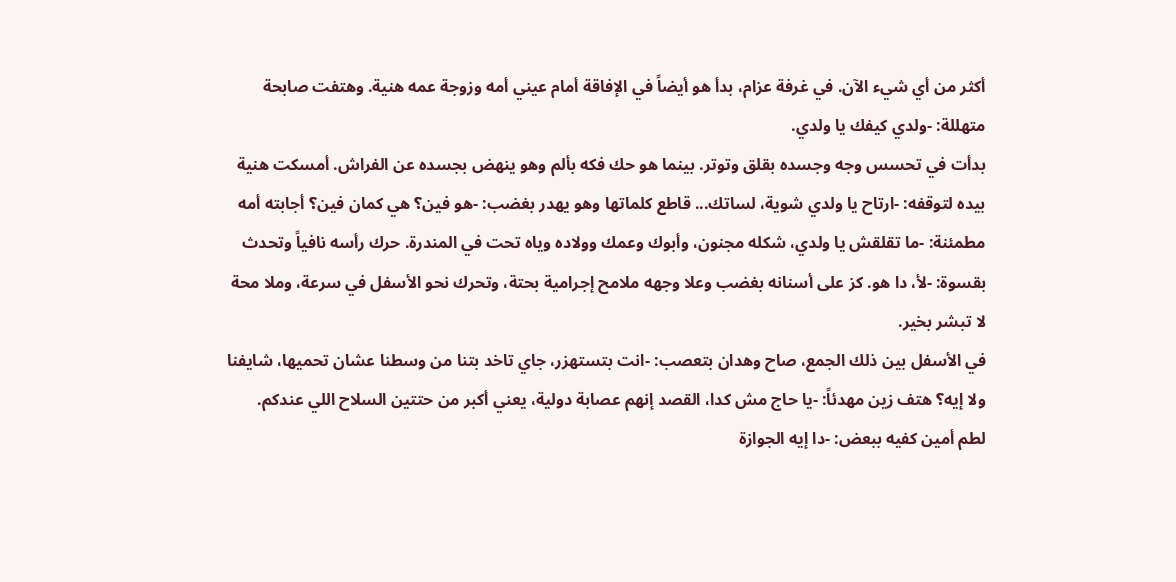أكثر من أي شيء الآن. في غرفة عزام، بدأ هو أيضاً في الإفاقة أمام عيني أمه وزوجة عمه هنية. وهتفت صابحة متهللة: -ولدي كيفك يا ولدي.
بدأت في تحسس وجه وجسده بقلق وتوتر. بينما هو حك فكه بألم وهو ينهض بجسده عن الفراش. أمسكت هنية بيده لتوقفه: -ارتاح يا ولدي شوية، لساتك... قاطع كلماتها وهو يهدر بغضب: -هو فين؟ هي كمان فين؟ أجابته أمه مطمئنة: -ما تقلقش يا ولدي، شكله مجنون، وأبوك وعمك وولاده وياه تحت في المندرة. حرك رأسه نافياً وتحدث بقسوة: -لأ، دا هو. كز على أسنانه بغضب وعلا وجهه ملامح إجرامية بحتة، وتحرك نحو الأسفل في سرعة، وملا محة لا تبشر بخير.
في الأسفل بين ذلك الجمع، صاح وهدان بتعصب: -انت بتستهزر، جاي تاخد بتنا من وسطنا عشان تحميها، شايفنا ولا إيه؟ هتف زين مهدئاً: -يا حاج مش كدا، القصد إنهم عصابة دولية، يعني أكبر من حتتين السلاح اللي عندكم. لطم أمين كفيه ببعض: -دا إيه الجوازة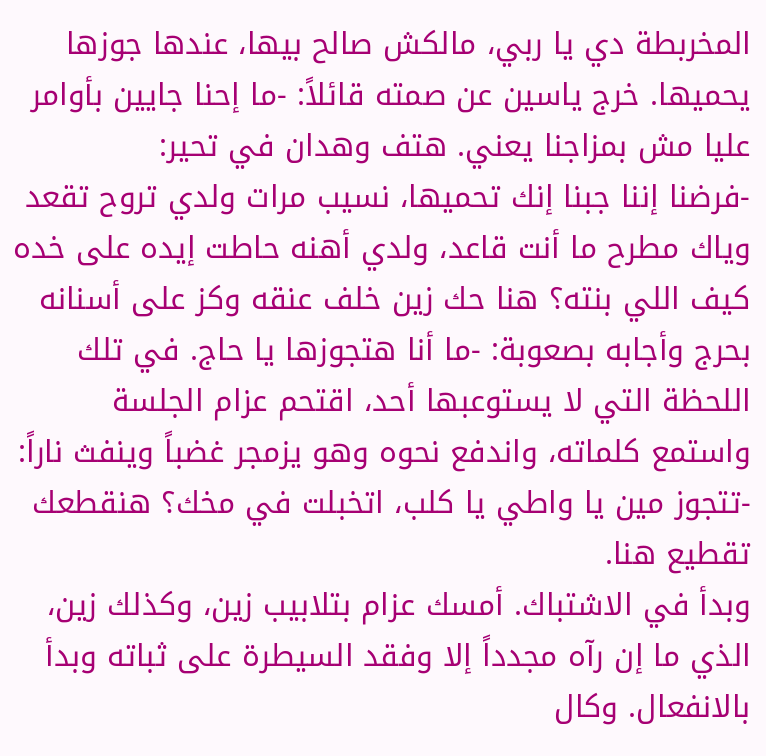المخربطة دي يا ربي، مالكش صالح بيها، عندها جوزها يحميها. خرج ياسين عن صمته قائلاً: -ما إحنا جايين بأوامر عليا مش بمزاجنا يعني. هتف وهدان في تحير:
-فرضنا إننا جبنا إنك تحميها، نسيب مرات ولدي تروح تقعد وياك مطرح ما أنت قاعد، ولدي أهنه حاطت إيده على خده كيف اللي بنته؟ هنا حك زين خلف عنقه وكز على أسنانه بحرج وأجابه بصعوبة: -ما أنا هتجوزها يا حاج. في تلك اللحظة التي لا يستوعبها أحد، اقتحم عزام الجلسة واستمع كلماته، واندفع نحوه وهو يزمجر غضباً وينفث ناراً: -تتجوز مين يا واطي يا كلب، اتخبلت في مخك؟ هنقطعك تقطيع هنا.
وبدأ في الاشتباك. أمسك عزام بتلابيب زين، وكذلك زين، الذي ما إن رآه مجدداً إلا وفقد السيطرة على ثباته وبدأ بالانفعال. وكال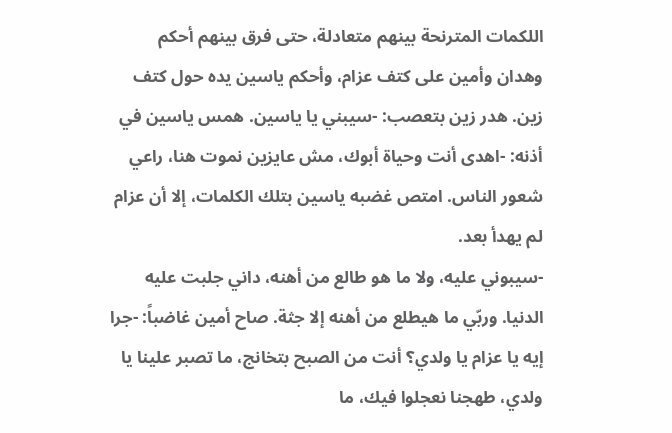اللكمات المترنحة بينهم متعادلة، حتى فرق بينهم أحكم وهدان وأمين على كتف عزام، وأحكم ياسين يده حول كتف زين. هدر زين بتعصب: -سيبني يا ياسين. همس ياسين في أذنه: -اهدى أنت وحياة أبوك، مش عايزين نموت هنا، راعي شعور الناس. امتص غضبه ياسين بتلك الكلمات، إلا أن عزام لم يهدأ بعد.
-سيبوني عليه، ولا ما هو طالع من أهنه، داني جلبت عليه الدنيا. وربّي ما هيطلع من أهنه إلا جثة. صاح أمين غاضباً: -جرا إيه يا عزام يا ولدي؟ أنت من الصبح بتخانج، ما تصبر علينا يا ولدي، طهجنا نعجلوا فيك، ما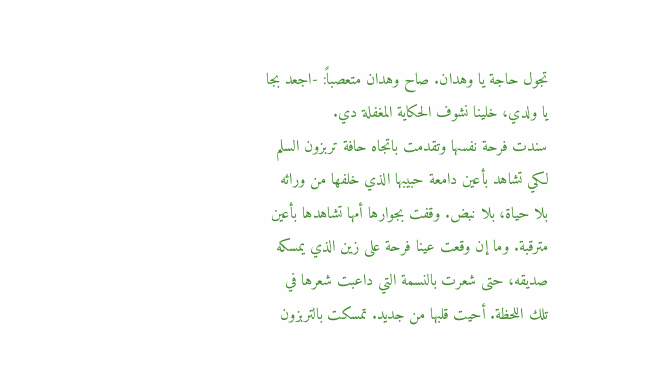تجول حاجة يا وهدان. صاح وهدان متعصباً: -اجعد بجا يا ولدي، خلينا نشوف الحكاية المغفلة دي.
سندت فرحة نفسها وتقدمت باتجاه حافة تربزون السلم لكي تشاهد بأعين دامعة حبيبها الذي خلفها من ورائه بلا حياة، بلا نبض. وقفت بجوارها أمها تشاهدها بأعين مترقبة. وما إن وقعت عينا فرحة على زين الذي يمسكه صديقه، حتى شعرت بالنسمة التي داعبت شعرها في تلك اللحظة. أحيت قلبها من جديد. تمسكت بالتربزون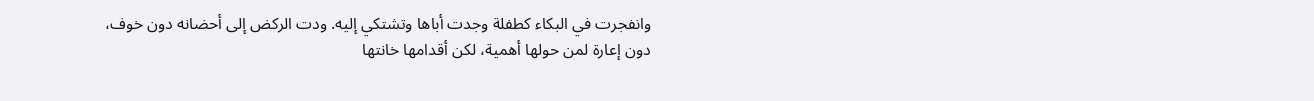وانفجرت في البكاء كطفلة وجدت أباها وتشتكي إليه. ودت الركض إلى أحضانه دون خوف، دون إعارة لمن حولها أهمية، لكن أقدامها خانتها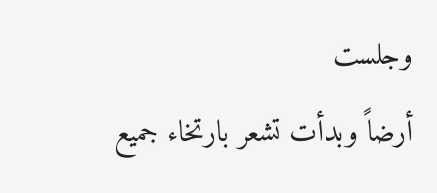وجلست
أرضاً وبدأت تشعر بارتخاء جميع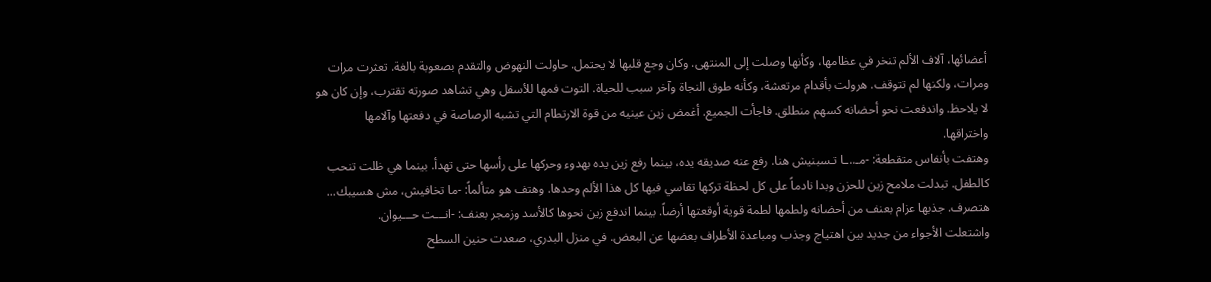أعضائها، آلاف الألم تنخر في عظامها، وكأنها وصلت إلى المنتهى. وكان وجع قلبها لا يحتمل. حاولت النهوض والتقدم بصعوبة بالغة. تعثرت مرات ومرات، ولكنها لم تتوقف. هرولت بأقدام مرتعشة، وكأنه طوق النجاة وآخر سبب للحياة. التوت فمها للأسفل وهي تشاهد صورته تقترب، وإن كان هو لا يلاحظ. واندفعت نحو أحضانه كسهم منطلق. فاجأت الجميع. أغمض زين عينيه من قوة الارتطام التي تشبه الرصاصة في دفعتها وآلامها
واختراقها.
وهتفت بأنفاس متقطعة: -مـ..ـا تـسبنيش هنا. رفع عنه صديقه يده، بينما رفع زين يده بهدوء وحركها على رأسها حتى تهدأ. بينما هي ظلت تنحب كالطفل. تبدلت ملامح زين للحزن وبدا نادماً على كل لحظة تركها تقاسي فيها كل هذا الألم وحدها. وهتف هو متألماً: -ما تخافيش، مش هسيبك... هتصرف. جذبها عزام بعنف من أحضانه ولطمها لطمة قوية أوقعتها أرضاً. بينما اندفع زين نحوها كالأسد وزمجر بعنف: -انـــت حـــيوان.
واشتعلت الأجواء من جديد بين اهتياج وجذب ومباعدة الأطراف بعضها عن البعض. في منزل البدري، صعدت حنين السطح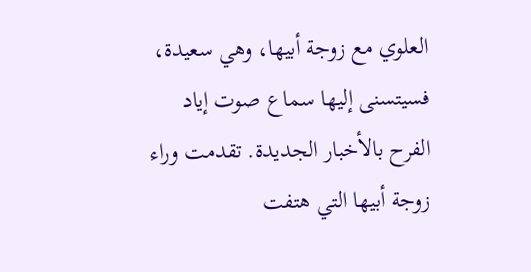العلوي مع زوجة أبيها، وهي سعيدة، فسيتسنى إليها سماع صوت إياد الفرح بالأخبار الجديدة. تقدمت وراء زوجة أبيها التي هتفت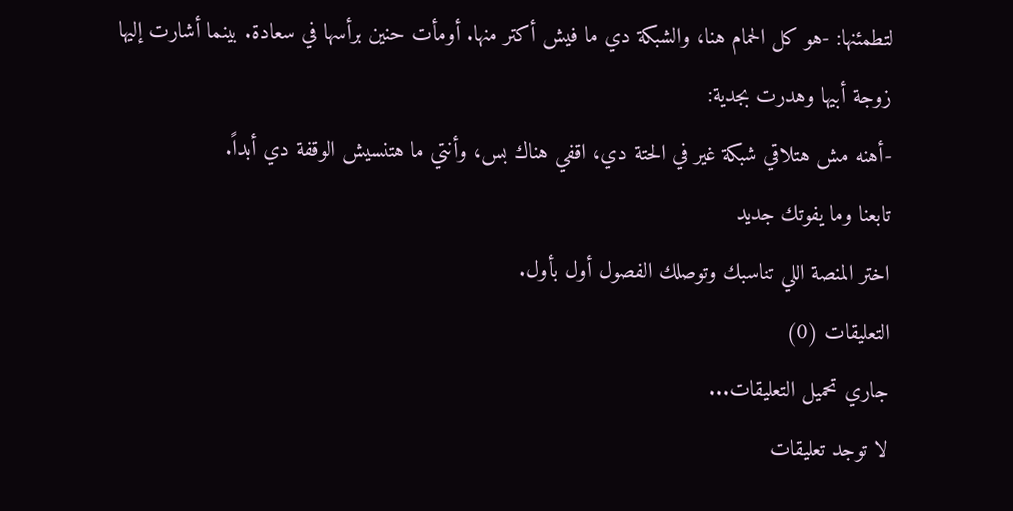لتطمئنها: -هو كل الحمام هنا، والشبكة دي ما فيش أكتر منها. أومأت حنين برأسها في سعادة. بينما أشارت إليها زوجة أبيها وهدرت بجدية:
-أهنه مش هتلاقي شبكة غير في الحتة دي، اقفي هناك بس، وأنتي ما هتنسيش الوقفة دي أبداً.
تابعنا وما يفوتك جديد
اختر المنصة اللي تناسبك وتوصلك الفصول أول بأول.
التعليقات (0)
جاري تحميل التعليقات...
لا توجد تعليقات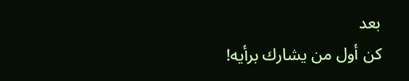بعد
كن أول من يشارك برأيه!